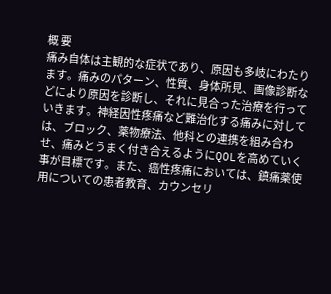概 要
痛み自体は主観的な症状であり、原因も多岐にわたります。痛みのパターン、性質、身体所見、画像診断などにより原因を診断し、それに見合った治療を行っていきます。神経因性疼痛など難治化する痛みに対しては、ブロック、薬物療法、他科との連携を組み合わせ、痛みとうまく付き合えるようにQOLを高めていく事が目標です。また、癌性疼痛においては、鎮痛薬使用についての患者教育、カウンセリ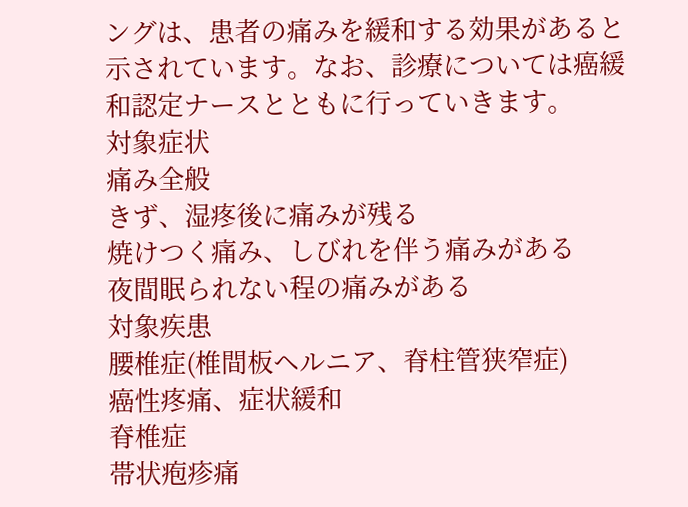ングは、患者の痛みを緩和する効果があると示されています。なお、診療については癌緩和認定ナースとともに行っていきます。
対象症状
痛み全般
きず、湿疼後に痛みが残る
焼けつく痛み、しびれを伴う痛みがある
夜間眠られない程の痛みがある
対象疾患
腰椎症(椎間板ヘルニア、脊柱管狭窄症)
癌性疼痛、症状緩和
脊椎症
帯状疱疹痛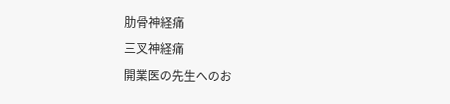肋骨神経痛
三叉神経痛
開業医の先生へのお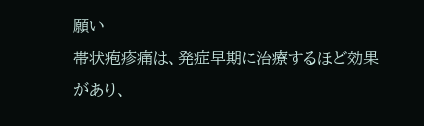願い
帯状疱疹痛は、発症早期に治療するほど効果があり、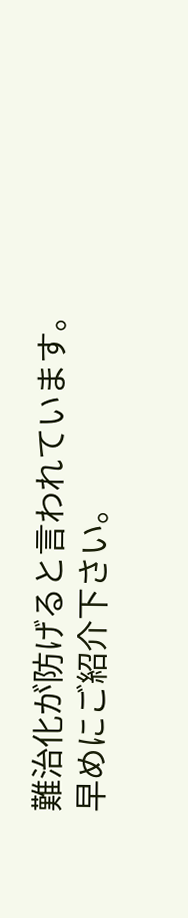難治化が防げると言われています。
早めにご紹介下さい。